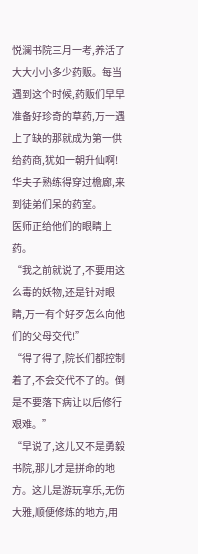悦澜书院三月一考,养活了大大小小多少药贩。每当遇到这个时候,药贩们早早准备好珍奇的草药,万一遇上了缺的那就成为第一供给药商,犹如一朝升仙啊!
华夫子熟练得穿过檐廊,来到徒弟们呆的药室。
医师正给他们的眼睛上药。
“我之前就说了,不要用这么毒的妖物,还是针对眼睛,万一有个好歹怎么向他们的父母交代!”
“得了得了,院长们都控制着了,不会交代不了的。倒是不要落下病让以后修行艰难。”
“早说了,这儿又不是勇毅书院,那儿才是拼命的地方。这儿是游玩享乐,无伤大雅,顺便修炼的地方,用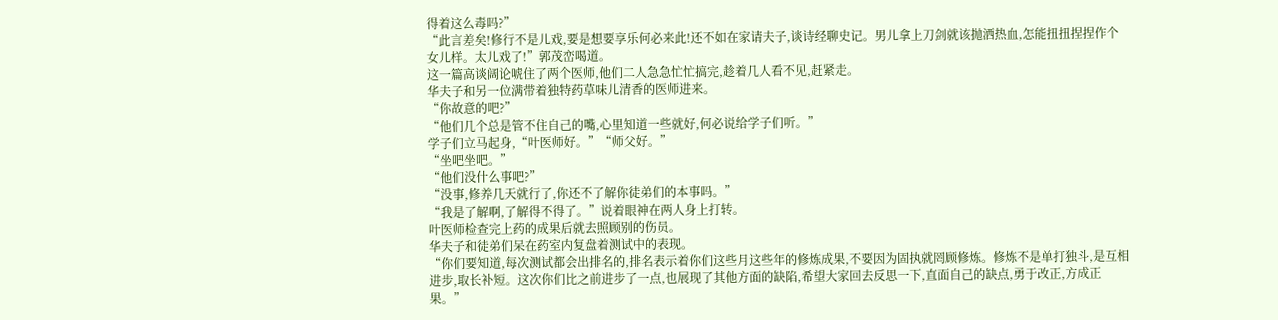得着这么毒吗?”
“此言差矣!修行不是儿戏,要是想要享乐何必来此!还不如在家请夫子,谈诗经聊史记。男儿拿上刀剑就该抛洒热血,怎能扭扭捏捏作个女儿样。太儿戏了!”郭茂峦喝道。
这一篇高谈阔论唬住了两个医师,他们二人急急忙忙搞完,趁着几人看不见,赶紧走。
华夫子和另一位满带着独特药草味儿清香的医师进来。
“你故意的吧?”
“他们几个总是管不住自己的嘴,心里知道一些就好,何必说给学子们听。”
学子们立马起身,“叶医师好。”“师父好。”
“坐吧坐吧。”
“他们没什么事吧?”
“没事,修养几天就行了,你还不了解你徒弟们的本事吗。”
“我是了解啊,了解得不得了。”说着眼神在两人身上打转。
叶医师检查完上药的成果后就去照顾别的伤员。
华夫子和徒弟们呆在药室内复盘着测试中的表现。
“你们要知道,每次测试都会出排名的,排名表示着你们这些月这些年的修炼成果,不要因为固执就罔顾修炼。修炼不是单打独斗,是互相进步,取长补短。这次你们比之前进步了一点,也展现了其他方面的缺陷,希望大家回去反思一下,直面自己的缺点,勇于改正,方成正果。”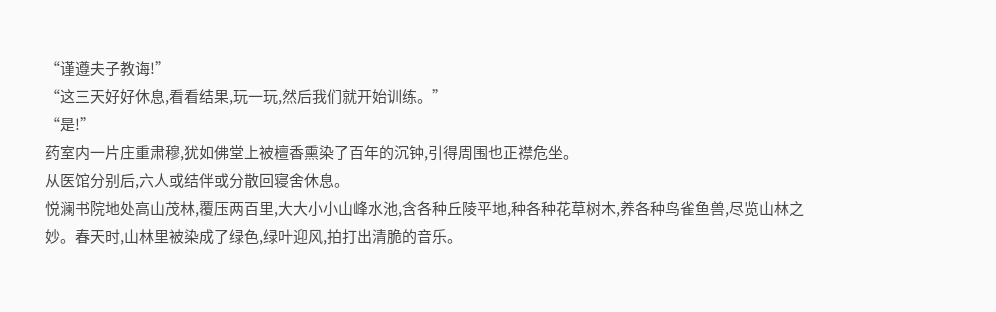“谨遵夫子教诲!”
“这三天好好休息,看看结果,玩一玩,然后我们就开始训练。”
“是!”
药室内一片庄重肃穆,犹如佛堂上被檀香熏染了百年的沉钟,引得周围也正襟危坐。
从医馆分别后,六人或结伴或分散回寝舍休息。
悦澜书院地处高山茂林,覆压两百里,大大小小山峰水池,含各种丘陵平地,种各种花草树木,养各种鸟雀鱼兽,尽览山林之妙。春天时,山林里被染成了绿色,绿叶迎风,拍打出清脆的音乐。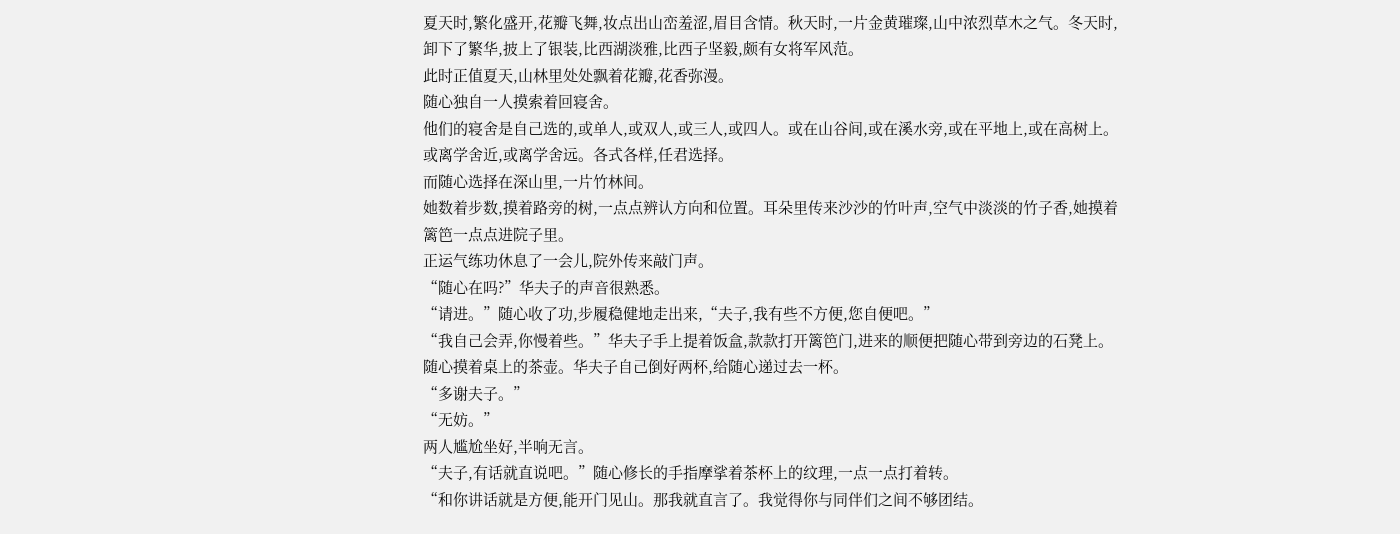夏天时,繁化盛开,花瓣飞舞,妆点出山峦羞涩,眉目含情。秋天时,一片金黄璀璨,山中浓烈草木之气。冬天时,卸下了繁华,披上了银装,比西湖淡雅,比西子坚毅,颇有女将军风范。
此时正值夏天,山林里处处飘着花瓣,花香弥漫。
随心独自一人摸索着回寝舍。
他们的寝舍是自己选的,或单人,或双人,或三人,或四人。或在山谷间,或在溪水旁,或在平地上,或在高树上。或离学舍近,或离学舍远。各式各样,任君选择。
而随心选择在深山里,一片竹林间。
她数着步数,摸着路旁的树,一点点辨认方向和位置。耳朵里传来沙沙的竹叶声,空气中淡淡的竹子香,她摸着篱笆一点点进院子里。
正运气练功休息了一会儿,院外传来敲门声。
“随心在吗?”华夫子的声音很熟悉。
“请进。”随心收了功,步履稳健地走出来,“夫子,我有些不方便,您自便吧。”
“我自己会弄,你慢着些。”华夫子手上提着饭盒,款款打开篱笆门,进来的顺便把随心带到旁边的石凳上。
随心摸着桌上的茶壶。华夫子自己倒好两杯,给随心递过去一杯。
“多谢夫子。”
“无妨。”
两人尴尬坐好,半响无言。
“夫子,有话就直说吧。”随心修长的手指摩挲着茶杯上的纹理,一点一点打着转。
“和你讲话就是方便,能开门见山。那我就直言了。我觉得你与同伴们之间不够团结。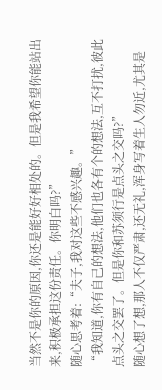当然不是你的原因,你还是能好好相处的。但是我希望你能站出来,积极承担这份责任。你明白吗?”
随心思考着:“夫子,我对这些不感兴趣。”
“我知道,你有自己的想法,他们也各有个的想法,互不打扰,彼此点头之交罢了。但是你和苏须行是点头之交吗?”
随心想了想,那人不仅严肃,还无礼,浑身写着生人勿近,尤其是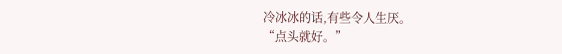冷冰冰的话,有些令人生厌。
“点头就好。”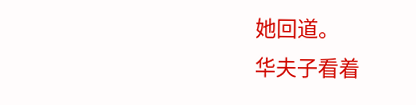她回道。
华夫子看着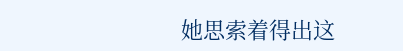她思索着得出这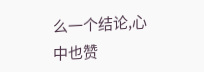么一个结论,心中也赞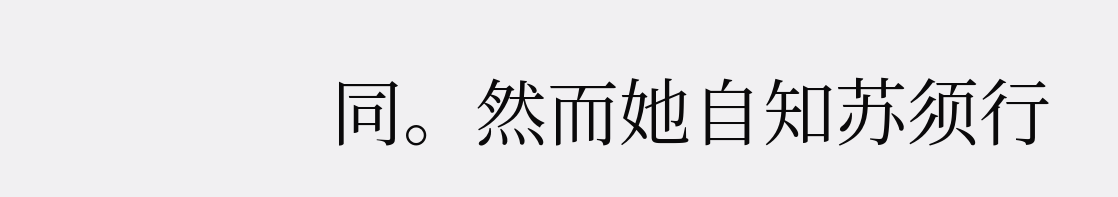同。然而她自知苏须行